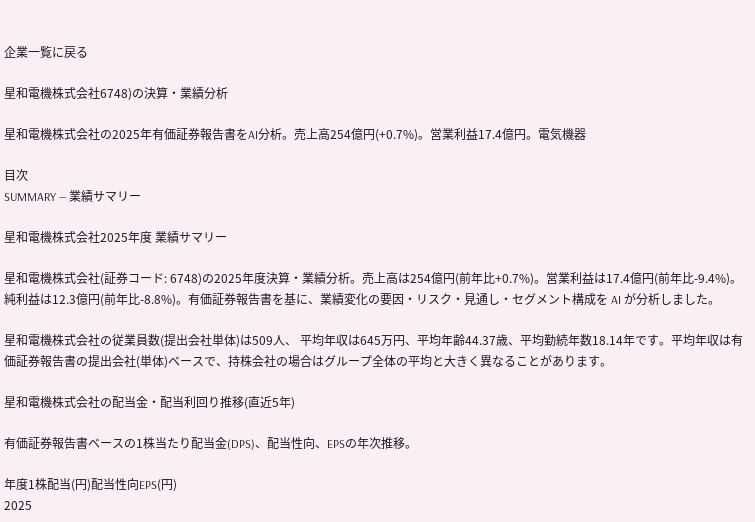企業一覧に戻る

星和電機株式会社6748)の決算・業績分析

星和電機株式会社の2025年有価証券報告書をAI分析。売上高254億円(+0.7%)。営業利益17.4億円。電気機器

目次
SUMMARY — 業績サマリー

星和電機株式会社2025年度 業績サマリー

星和電機株式会社(証券コード: 6748)の2025年度決算・業績分析。売上高は254億円(前年比+0.7%)。営業利益は17.4億円(前年比-9.4%)。純利益は12.3億円(前年比-8.8%)。有価証券報告書を基に、業績変化の要因・リスク・見通し・セグメント構成を AI が分析しました。

星和電機株式会社の従業員数(提出会社単体)は509人、 平均年収は645万円、平均年齢44.37歳、平均勤続年数18.14年です。平均年収は有価証券報告書の提出会社(単体)ベースで、持株会社の場合はグループ全体の平均と大きく異なることがあります。

星和電機株式会社の配当金・配当利回り推移(直近5年)

有価証券報告書ベースの1株当たり配当金(DPS)、配当性向、EPSの年次推移。

年度1株配当(円)配当性向EPS(円)
2025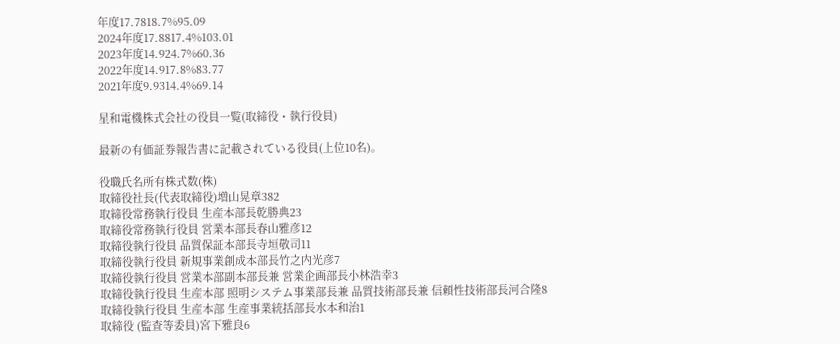年度17.7818.7%95.09
2024年度17.8817.4%103.01
2023年度14.924.7%60.36
2022年度14.917.8%83.77
2021年度9.9314.4%69.14

星和電機株式会社の役員一覧(取締役・執行役員)

最新の有価証券報告書に記載されている役員(上位10名)。

役職氏名所有株式数(株)
取締役社長(代表取締役)増山晃章382
取締役常務執行役員 生産本部長乾勝典23
取締役常務執行役員 営業本部長春山雅彦12
取締役執行役員 品質保証本部長寺垣敬司11
取締役執行役員 新規事業創成本部長竹之内光彦7
取締役執行役員 営業本部副本部長兼 営業企画部長小林浩幸3
取締役執行役員 生産本部 照明システム事業部長兼 品質技術部長兼 信頼性技術部長河合隆8
取締役執行役員 生産本部 生産事業統括部長水本和治1
取締役 (監査等委員)宮下雅良6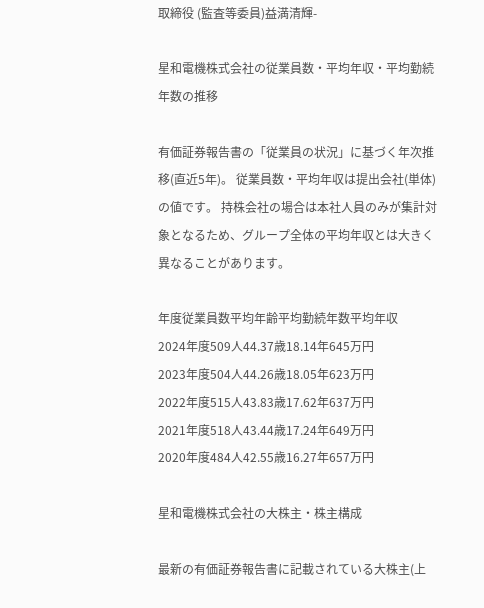取締役 (監査等委員)益満清輝-

星和電機株式会社の従業員数・平均年収・平均勤続年数の推移

有価証券報告書の「従業員の状況」に基づく年次推移(直近5年)。 従業員数・平均年収は提出会社(単体)の値です。 持株会社の場合は本社人員のみが集計対象となるため、グループ全体の平均年収とは大きく異なることがあります。

年度従業員数平均年齢平均勤続年数平均年収
2024年度509人44.37歳18.14年645万円
2023年度504人44.26歳18.05年623万円
2022年度515人43.83歳17.62年637万円
2021年度518人43.44歳17.24年649万円
2020年度484人42.55歳16.27年657万円

星和電機株式会社の大株主・株主構成

最新の有価証券報告書に記載されている大株主(上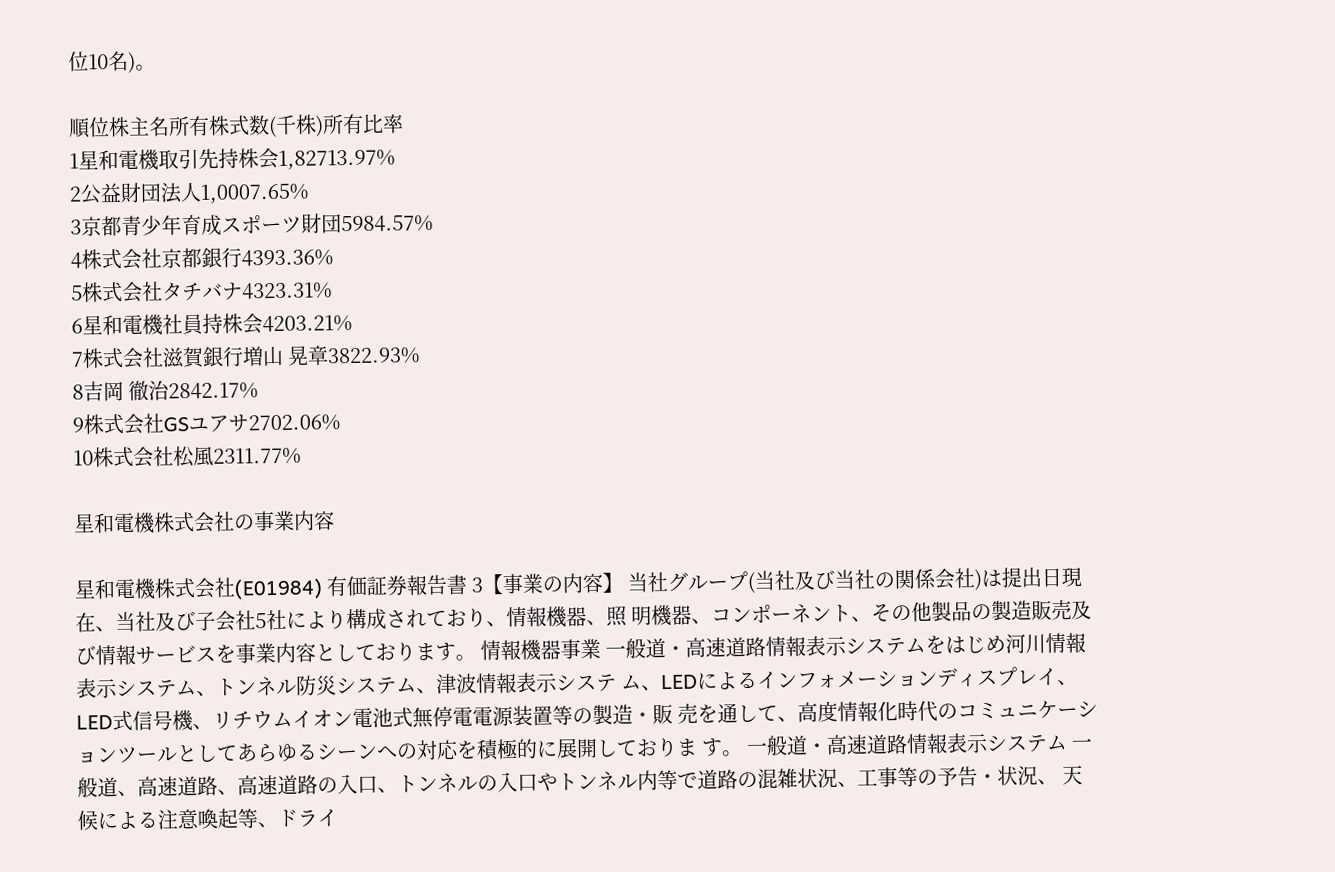位10名)。

順位株主名所有株式数(千株)所有比率
1星和電機取引先持株会1,82713.97%
2公益財団法人1,0007.65%
3京都青少年育成スポーツ財団5984.57%
4株式会社京都銀行4393.36%
5株式会社タチバナ4323.31%
6星和電機社員持株会4203.21%
7株式会社滋賀銀行増山 晃章3822.93%
8吉岡 徹治2842.17%
9株式会社GSユアサ2702.06%
10株式会社松風2311.77%

星和電機株式会社の事業内容

星和電機株式会社(E01984) 有価証券報告書 3【事業の内容】 当社グループ(当社及び当社の関係会社)は提出日現在、当社及び子会社5社により構成されており、情報機器、照 明機器、コンポーネント、その他製品の製造販売及び情報サービスを事業内容としております。 情報機器事業 一般道・高速道路情報表示システムをはじめ河川情報表示システム、トンネル防災システム、津波情報表示システ ム、LEDによるインフォメーションディスプレイ、LED式信号機、リチウムイオン電池式無停電電源装置等の製造・販 売を通して、高度情報化時代のコミュニケーションツールとしてあらゆるシーンへの対応を積極的に展開しておりま す。 一般道・高速道路情報表示システム 一般道、高速道路、高速道路の入口、トンネルの入口やトンネル内等で道路の混雑状況、工事等の予告・状況、 天候による注意喚起等、ドライ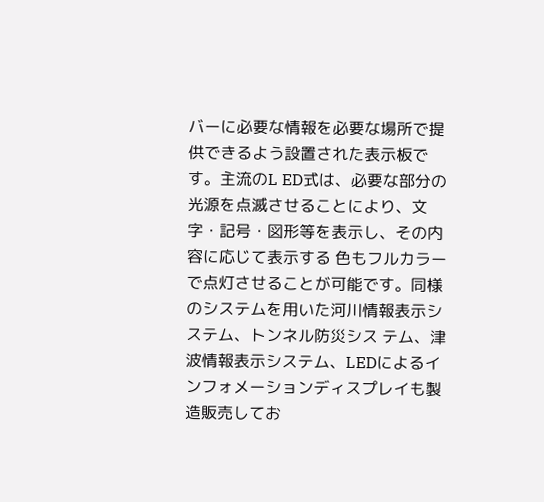バーに必要な情報を必要な場所で提供できるよう設置された表示板です。主流のL ED式は、必要な部分の光源を点滅させることにより、文字・記号・図形等を表示し、その内容に応じて表示する 色もフルカラーで点灯させることが可能です。同様のシステムを用いた河川情報表示システム、トンネル防災シス テム、津波情報表示システム、LEDによるインフォメーションディスプレイも製造販売してお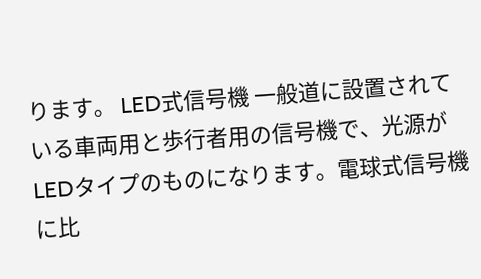ります。 LED式信号機 一般道に設置されている車両用と歩行者用の信号機で、光源がLEDタイプのものになります。電球式信号機に比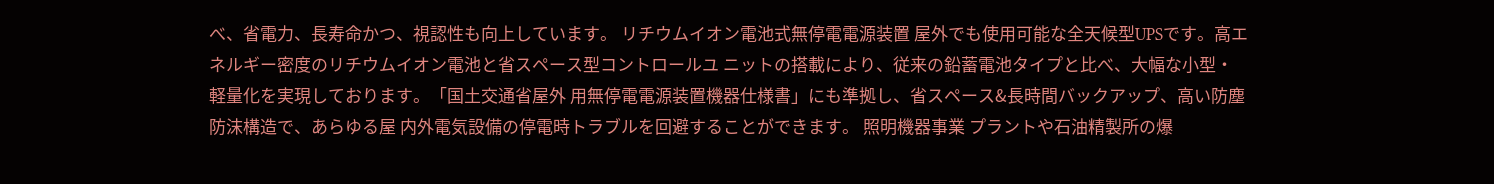べ、省電力、長寿命かつ、視認性も向上しています。 リチウムイオン電池式無停電電源装置 屋外でも使用可能な全天候型UPSです。高エネルギー密度のリチウムイオン電池と省スペース型コントロールユ ニットの搭載により、従来の鉛蓄電池タイプと比べ、大幅な小型・軽量化を実現しております。「国土交通省屋外 用無停電電源装置機器仕様書」にも準拠し、省スペース&長時間バックアップ、高い防塵防沫構造で、あらゆる屋 内外電気設備の停電時トラブルを回避することができます。 照明機器事業 プラントや石油精製所の爆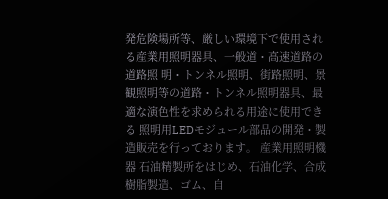発危険場所等、厳しい環境下で使用される産業用照明器具、一般道・高速道路の道路照 明・トンネル照明、街路照明、景観照明等の道路・トンネル照明器具、最適な演色性を求められる用途に使用できる 照明用LEDモジュール部品の開発・製造販売を行っております。 産業用照明機器 石油精製所をはじめ、石油化学、合成樹脂製造、ゴム、自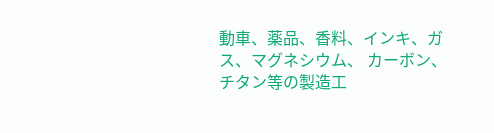動車、薬品、香料、インキ、ガス、マグネシウム、 カーボン、チタン等の製造工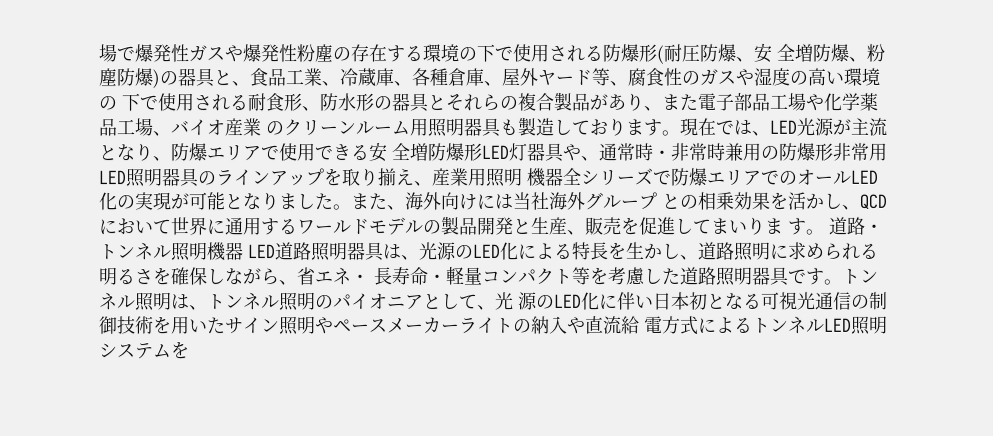場で爆発性ガスや爆発性粉塵の存在する環境の下で使用される防爆形(耐圧防爆、安 全増防爆、粉塵防爆)の器具と、食品工業、冷蔵庫、各種倉庫、屋外ヤード等、腐食性のガスや湿度の高い環境の 下で使用される耐食形、防水形の器具とそれらの複合製品があり、また電子部品工場や化学薬品工場、バイオ産業 のクリーンルーム用照明器具も製造しております。現在では、LED光源が主流となり、防爆エリアで使用できる安 全増防爆形LED灯器具や、通常時・非常時兼用の防爆形非常用LED照明器具のラインアップを取り揃え、産業用照明 機器全シリーズで防爆エリアでのオールLED化の実現が可能となりました。また、海外向けには当社海外グループ との相乗効果を活かし、QCDにおいて世界に通用するワールドモデルの製品開発と生産、販売を促進してまいりま す。 道路・トンネル照明機器 LED道路照明器具は、光源のLED化による特長を生かし、道路照明に求められる明るさを確保しながら、省エネ・ 長寿命・軽量コンパクト等を考慮した道路照明器具です。トンネル照明は、トンネル照明のパイオニアとして、光 源のLED化に伴い日本初となる可視光通信の制御技術を用いたサイン照明やペースメーカーライトの納入や直流給 電方式によるトンネルLED照明システムを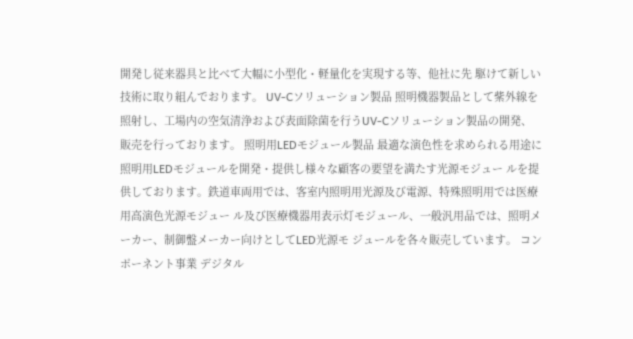開発し従来器具と比べて大幅に小型化・軽量化を実現する等、他社に先 駆けて新しい技術に取り組んでおります。 UV-Cソリューション製品 照明機器製品として紫外線を照射し、工場内の空気清浄および表面除菌を行うUV-Cソリューション製品の開発、 販売を行っております。 照明用LEDモジュール製品 最適な演色性を求められる用途に照明用LEDモジュールを開発・提供し様々な顧客の要望を満たす光源モジュー ルを提供しております。鉄道車両用では、客室内照明用光源及び電源、特殊照明用では医療用高演色光源モジュー ル及び医療機器用表示灯モジュール、一般汎用品では、照明メーカー、制御盤メーカー向けとしてLED光源モ ジュールを各々販売しています。 コンポーネント事業 デジタル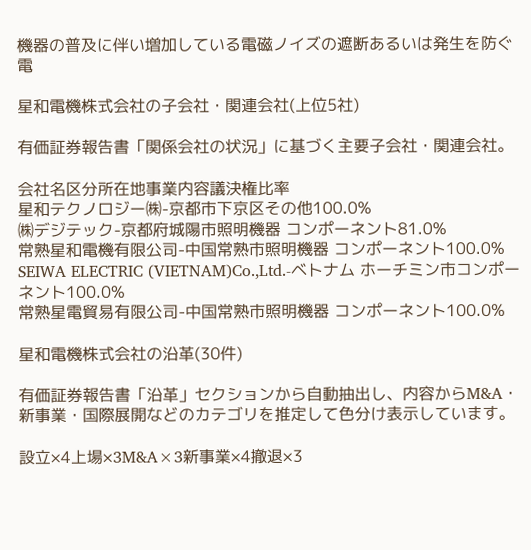機器の普及に伴い増加している電磁ノイズの遮断あるいは発生を防ぐ電

星和電機株式会社の子会社・関連会社(上位5社)

有価証券報告書「関係会社の状況」に基づく主要子会社・関連会社。

会社名区分所在地事業内容議決権比率
星和テクノロジー㈱-京都市下京区その他100.0%
㈱デジテック-京都府城陽市照明機器 コンポーネント81.0%
常熟星和電機有限公司-中国常熟市照明機器 コンポーネント100.0%
SEIWA ELECTRIC (VIETNAM)Co.,Ltd.-ベトナム ホーチミン市コンポーネント100.0%
常熟星電貿易有限公司-中国常熟市照明機器 コンポーネント100.0%

星和電機株式会社の沿革(30件)

有価証券報告書「沿革」セクションから自動抽出し、内容からM&A・新事業・国際展開などのカテゴリを推定して色分け表示しています。

設立×4上場×3M&A×3新事業×4撤退×3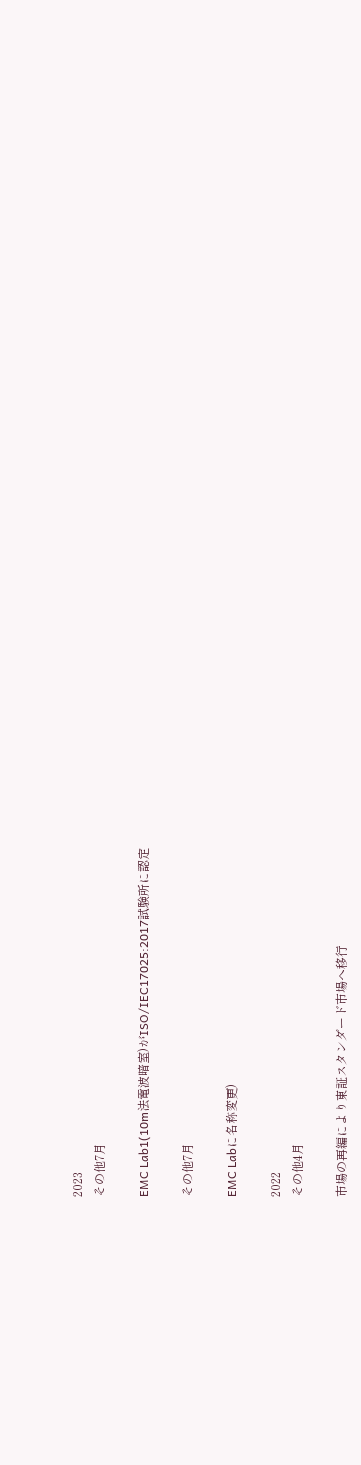2023
その他7月

EMC Lab1(10m法電波暗室)がISO/IEC17025:2017試験所に認定

その他7月

EMC Labに名称変更)

2022
その他4月

市場の再編により東証スタンダード市場へ移行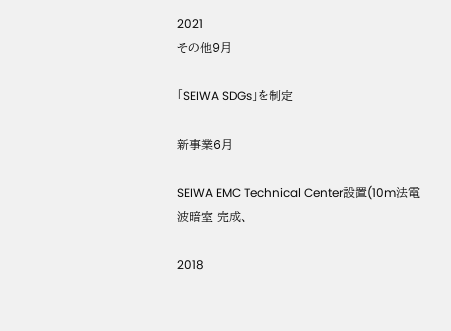2021
その他9月

「SEIWA SDGs」を制定

新事業6月

SEIWA EMC Technical Center設置(10m法電波暗室 完成、

2018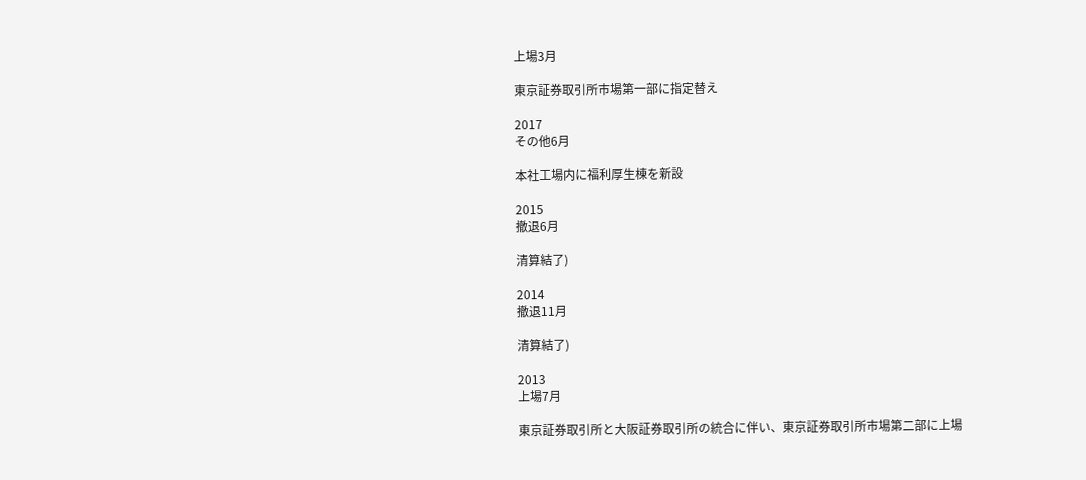上場3月

東京証券取引所市場第一部に指定替え

2017
その他6月

本社工場内に福利厚生棟を新設

2015
撤退6月

清算結了)

2014
撤退11月

清算結了)

2013
上場7月

東京証券取引所と大阪証券取引所の統合に伴い、東京証券取引所市場第二部に上場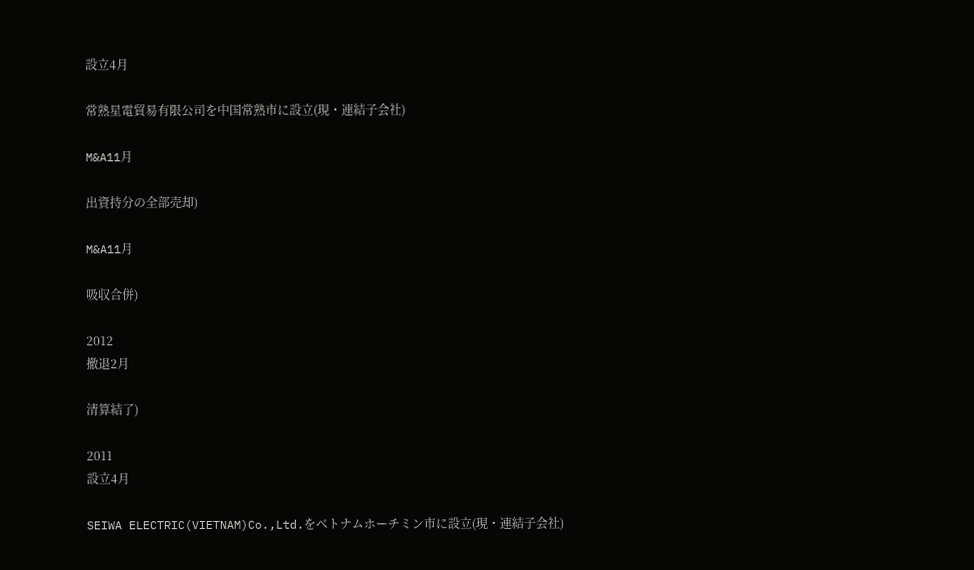設立4月

常熟星電貿易有限公司を中国常熟市に設立(現・連結子会社)

M&A11月

出資持分の全部売却)

M&A11月

吸収合併)

2012
撤退2月

清算結了)

2011
設立4月

SEIWA ELECTRIC(VIETNAM)Co.,Ltd.をベトナムホーチミン市に設立(現・連結子会社)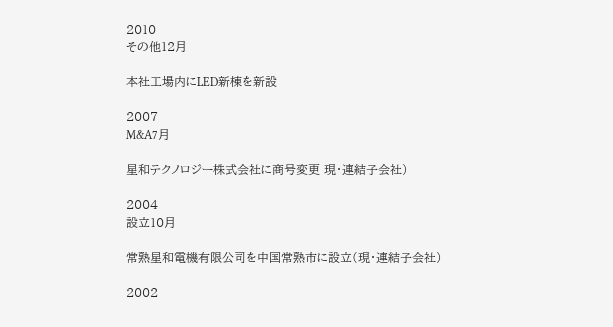2010
その他12月

本社工場内にLED新棟を新設

2007
M&A7月

星和テクノロジー株式会社に商号変更 現・連結子会社)

2004
設立10月

常熟星和電機有限公司を中国常熟市に設立(現・連結子会社)

2002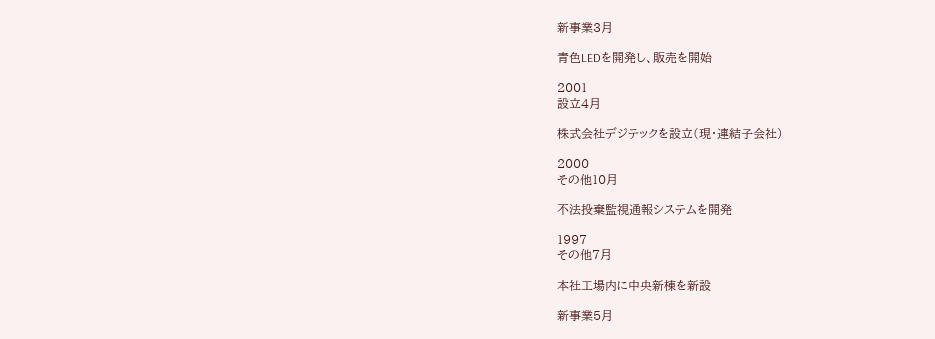新事業3月

青色LEDを開発し、販売を開始

2001
設立4月

株式会社デジテックを設立(現・連結子会社)

2000
その他10月

不法投棄監視通報システムを開発

1997
その他7月

本社工場内に中央新棟を新設

新事業5月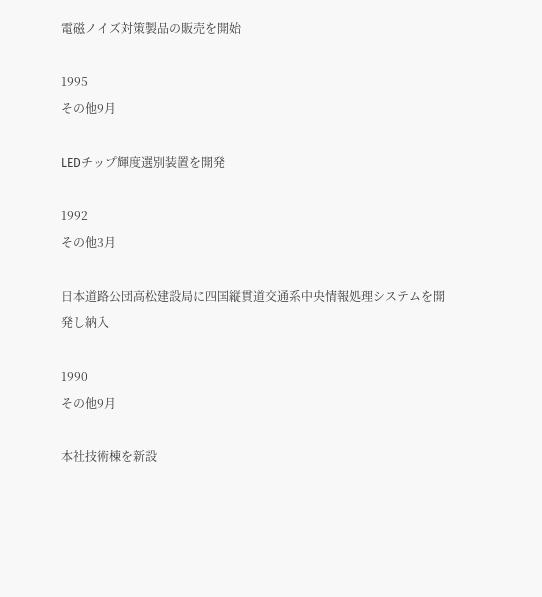電磁ノイズ対策製品の販売を開始

1995
その他9月

LEDチップ輝度選別装置を開発

1992
その他3月

日本道路公団高松建設局に四国縦貫道交通系中央情報処理システムを開発し納入

1990
その他9月

本社技術棟を新設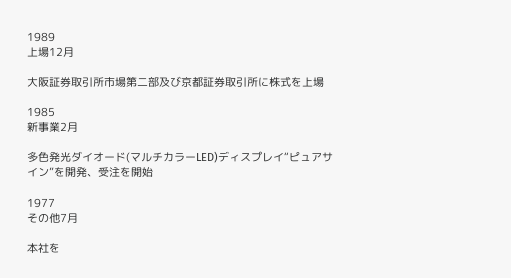1989
上場12月

大阪証券取引所市場第二部及び京都証券取引所に株式を上場

1985
新事業2月

多色発光ダイオード(マルチカラーLED)ディスプレイ“ピュアサイン”を開発、受注を開始

1977
その他7月

本社を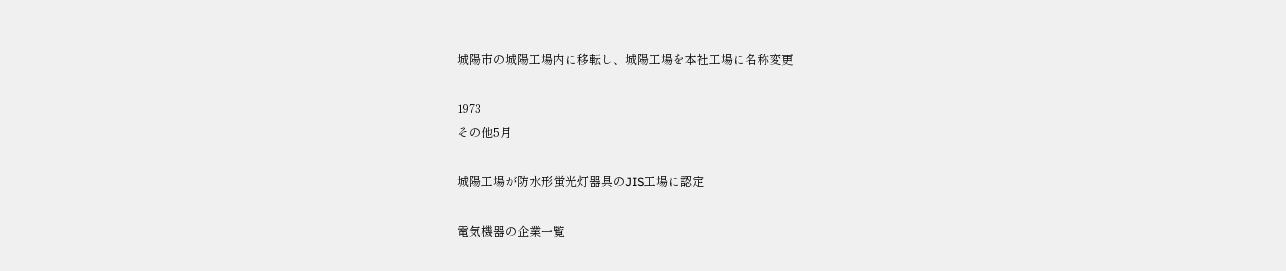城陽市の城陽工場内に移転し、城陽工場を本社工場に名称変更

1973
その他5月

城陽工場が防水形蛍光灯器具のJIS工場に認定

電気機器の企業一覧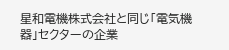星和電機株式会社と同じ「電気機器」セクターの企業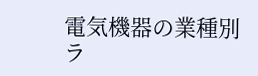電気機器の業種別ラ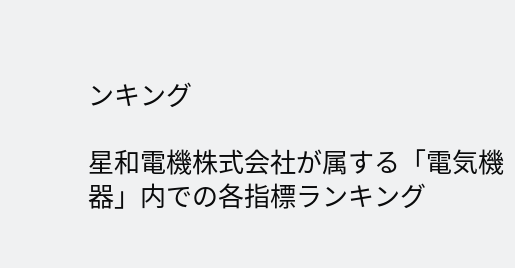ンキング

星和電機株式会社が属する「電気機器」内での各指標ランキング